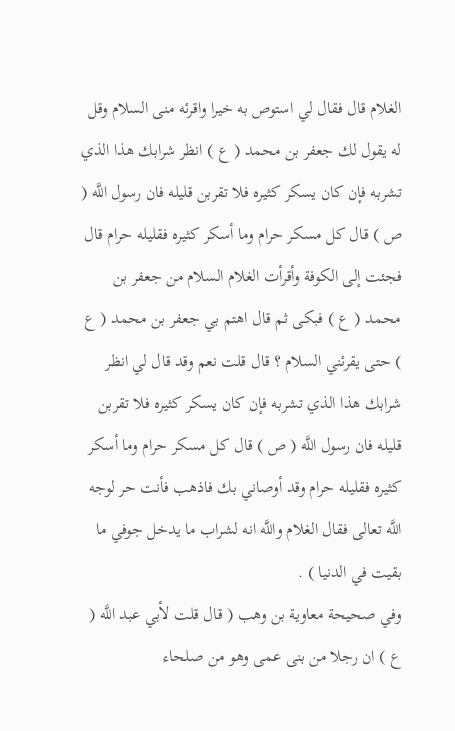الغلام قال فقال لي استوص به خيرا واقرئه منى السلام وقل له يقول لك جعفر بن محمد ( ع ) انظر شرابك هذا الذي تشربه فإن كان يسكر كثيره فلا تقربن قليله فان رسول اللَّه ( ص ) قال كل مسكر حرام وما أسكر كثيره فقليله حرام قال فجئت إلى الكوفة وأقرأت الغلام السلام من جعفر بن محمد ( ع ) فبكى ثم قال اهتم بي جعفر بن محمد ( ع ) حتى يقرئني السلام ؟ قال قلت نعم وقد قال لي انظر شرابك هذا الذي تشربه فإن كان يسكر كثيره فلا تقربن قليله فان رسول اللَّه ( ص ) قال كل مسكر حرام وما أسكر كثيره فقليله حرام وقد أوصاني بك فاذهب فأنت حر لوجه اللَّه تعالى فقال الغلام واللَّه انه لشراب ما يدخل جوفي ما بقيت في الدنيا ) .
وفي صحيحة معاوية بن وهب ( قال قلت لأبي عبد اللَّه ( ع ) ان رجلا من بنى عمى وهو من صلحاء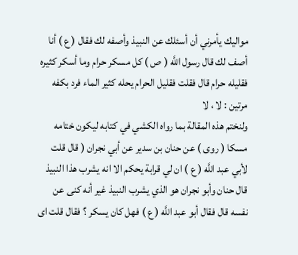مواليك يأمرني أن أسئلك عن النبيذ وأصفه لك فقال ( ع ) أنا أصف لك قال رسول اللَّه ( ص ) كل مسكر حرام وما أسكر كثيره فقليله حرام قال فقلت فقليل الحرام يحله كثير الماء فرد بكفه مرتين : لا ، لا
ولنختم هذه المقالة بما رواه الكشي في كتابه ليكون ختامه مسكا ( روى ) عن حنان بن سدير عن أبي نجران ( قال قلت لأبي عبد اللَّه ( ع ) ان لي قرابة يحكم الا انه يشرب هذا النبيذ قال حنان وأبو نجران هو الذي يشرب النبيذ غير أنه كنى عن نفسه قال فقال أبو عبد اللَّه ( ع ) فهل كان يسكر ؟ فقال قلت اى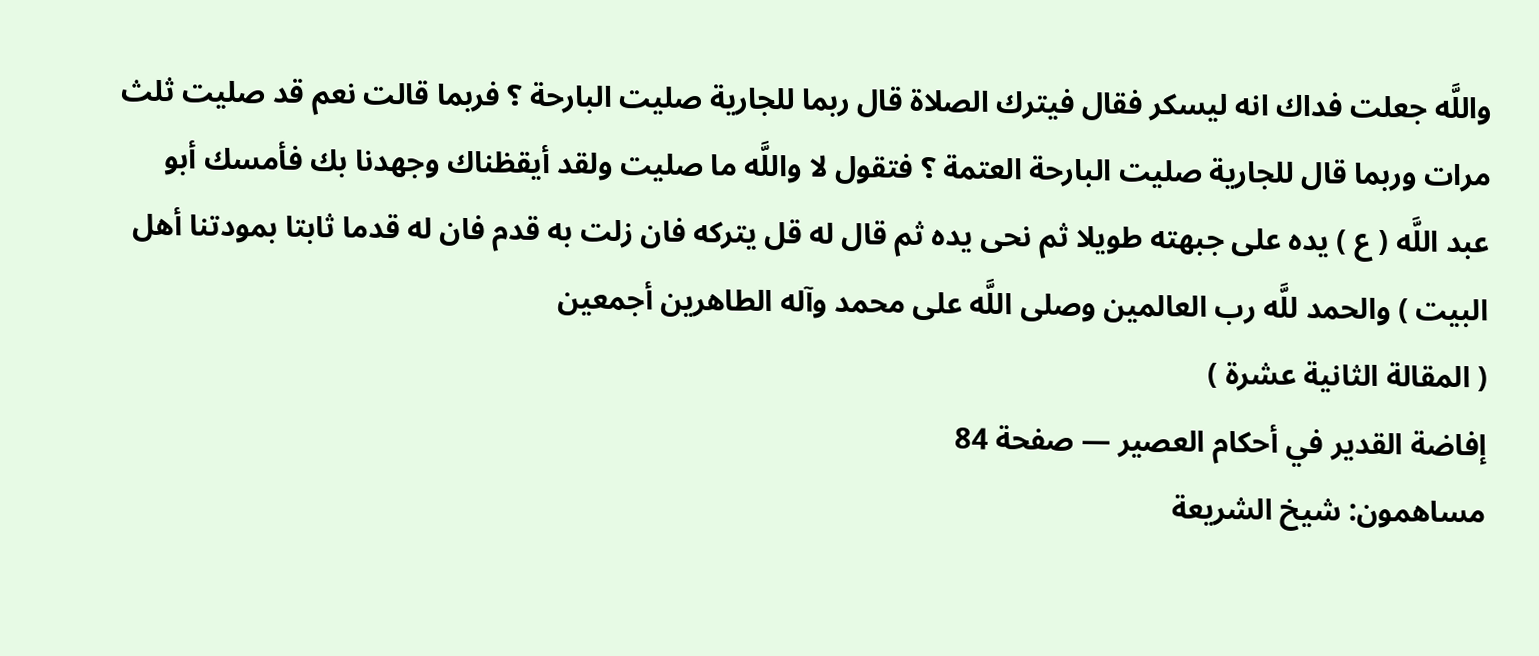واللَّه جعلت فداك انه ليسكر فقال فيترك الصلاة قال ربما للجارية صليت البارحة ؟ فربما قالت نعم قد صليت ثلث مرات وربما قال للجارية صليت البارحة العتمة ؟ فتقول لا واللَّه ما صليت ولقد أيقظناك وجهدنا بك فأمسك أبو عبد اللَّه ( ع ) يده على جبهته طويلا ثم نحى يده ثم قال له قل يتركه فان زلت به قدم فان له قدما ثابتا بمودتنا أهل البيت ) والحمد للَّه رب العالمين وصلى اللَّه على محمد وآله الطاهرين أجمعين
( المقالة الثانية عشرة )
إفاضة القدير في أحكام العصير — صفحة 84
مساهمون: شيخ الشريعة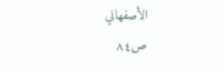الأصفهاني
ص٨٤